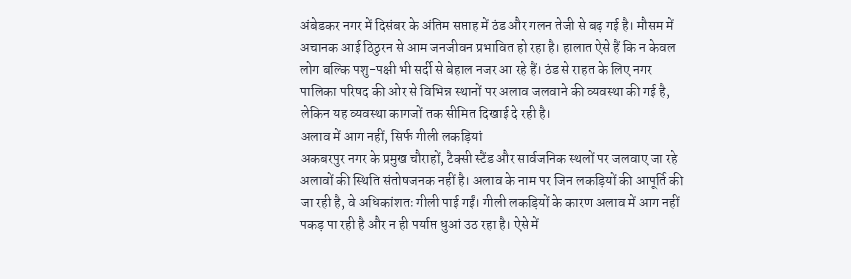अंबेडकर नगर में दिसंबर के अंतिम सप्ताह में ठंड और गलन तेजी से बढ़ गई है। मौसम में अचानक आई ठिठुरन से आम जनजीवन प्रभावित हो रहा है। हालात ऐसे हैं कि न केवल लोग बल्कि पशु-पक्षी भी सर्दी से बेहाल नजर आ रहे हैं। ठंड से राहत के लिए नगर पालिका परिषद की ओर से विभिन्न स्थानों पर अलाव जलवाने की व्यवस्था की गई है, लेकिन यह व्यवस्था कागजों तक सीमित दिखाई दे रही है।
अलाव में आग नहीं, सिर्फ गीली लकड़ियां
अकबरपुर नगर के प्रमुख चौराहों, टैक्सी स्टैंड और सार्वजनिक स्थलों पर जलवाए जा रहे अलावों की स्थिति संतोषजनक नहीं है। अलाव के नाम पर जिन लकड़ियों की आपूर्ति की जा रही है, वे अधिकांशतः गीली पाई गईं। गीली लकड़ियों के कारण अलाव में आग नहीं पकड़ पा रही है और न ही पर्याप्त धुआं उठ रहा है। ऐसे में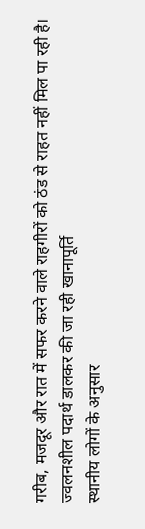गरीब, मजदूर और रात में सफर करने वाले राहगीरों को ठंड से राहत नहीं मिल पा रही है।
ज्वलनशील पदार्थ डालकर की जा रही खानापूर्ति
स्थानीय लोगों के अनुसार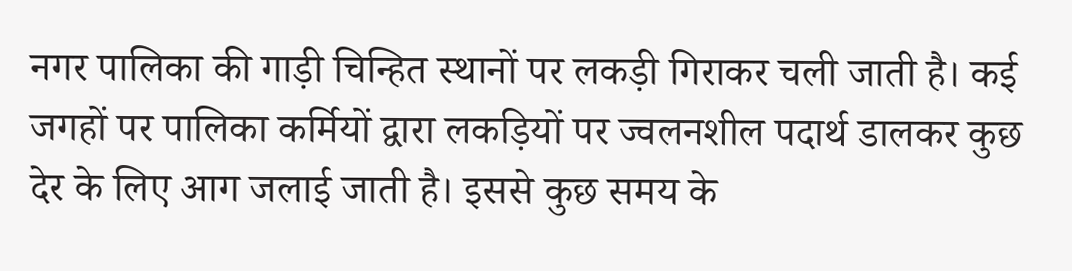नगर पालिका की गाड़ी चिन्हित स्थानों पर लकड़ी गिराकर चली जाती है। कई जगहों पर पालिका कर्मियों द्वारा लकड़ियों पर ज्वलनशील पदार्थ डालकर कुछ देर के लिए आग जलाई जाती है। इससे कुछ समय के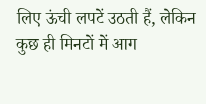लिए ऊंची लपटें उठती हैं, लेकिन कुछ ही मिनटों में आग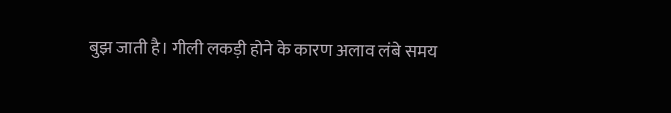बुझ जाती है। गीली लकड़ी होने के कारण अलाव लंबे समय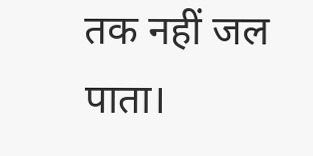तक नहीं जल पाता।